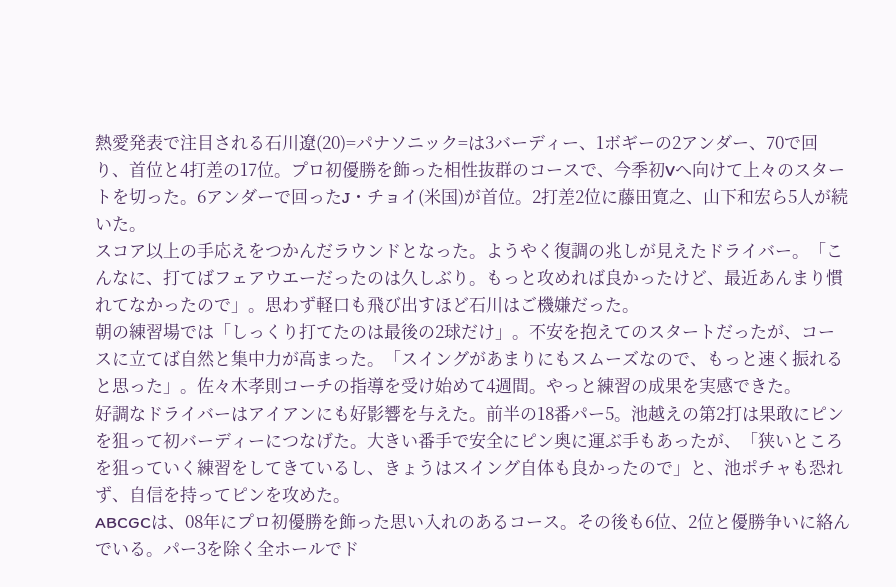熱愛発表で注目される石川遼(20)=パナソニック=は3バーディー、1ボギーの2アンダー、70で回り、首位と4打差の17位。プロ初優勝を飾った相性抜群のコースで、今季初Vへ向けて上々のスタートを切った。6アンダーで回ったJ・チョイ(米国)が首位。2打差2位に藤田寛之、山下和宏ら5人が続いた。
スコア以上の手応えをつかんだラウンドとなった。ようやく復調の兆しが見えたドライバー。「こんなに、打てばフェアウエーだったのは久しぶり。もっと攻めれば良かったけど、最近あんまり慣れてなかったので」。思わず軽口も飛び出すほど石川はご機嫌だった。
朝の練習場では「しっくり打てたのは最後の2球だけ」。不安を抱えてのスタートだったが、コースに立てば自然と集中力が高まった。「スイングがあまりにもスムーズなので、もっと速く振れると思った」。佐々木孝則コーチの指導を受け始めて4週間。やっと練習の成果を実感できた。
好調なドライバーはアイアンにも好影響を与えた。前半の18番パー5。池越えの第2打は果敢にピンを狙って初バーディーにつなげた。大きい番手で安全にピン奥に運ぶ手もあったが、「狭いところを狙っていく練習をしてきているし、きょうはスイング自体も良かったので」と、池ポチャも恐れず、自信を持ってピンを攻めた。
ABCGCは、08年にプロ初優勝を飾った思い入れのあるコース。その後も6位、2位と優勝争いに絡んでいる。パー3を除く全ホールでド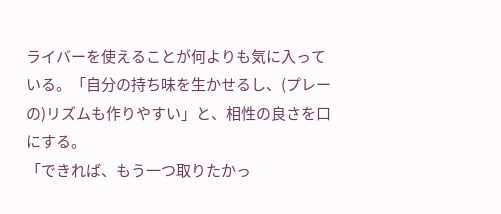ライバーを使えることが何よりも気に入っている。「自分の持ち味を生かせるし、(プレーの)リズムも作りやすい」と、相性の良さを口にする。
「できれば、もう一つ取りたかっ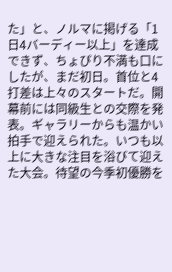た」と、ノルマに掲げる「1日4バーディー以上」を達成できず、ちょぴり不満も口にしたが、まだ初日。首位と4打差は上々のスタートだ。開幕前には同級生との交際を発表。ギャラリーからも温かい拍手で迎えられた。いつも以上に大きな注目を浴びて迎えた大会。待望の今季初優勝を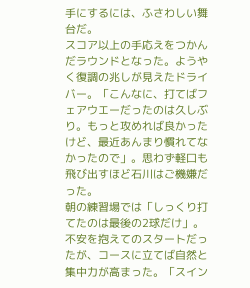手にするには、ふさわしい舞台だ。
スコア以上の手応えをつかんだラウンドとなった。ようやく復調の兆しが見えたドライバー。「こんなに、打てばフェアウエーだったのは久しぶり。もっと攻めれば良かったけど、最近あんまり慣れてなかったので」。思わず軽口も飛び出すほど石川はご機嫌だった。
朝の練習場では「しっくり打てたのは最後の2球だけ」。不安を抱えてのスタートだったが、コースに立てば自然と集中力が高まった。「スイン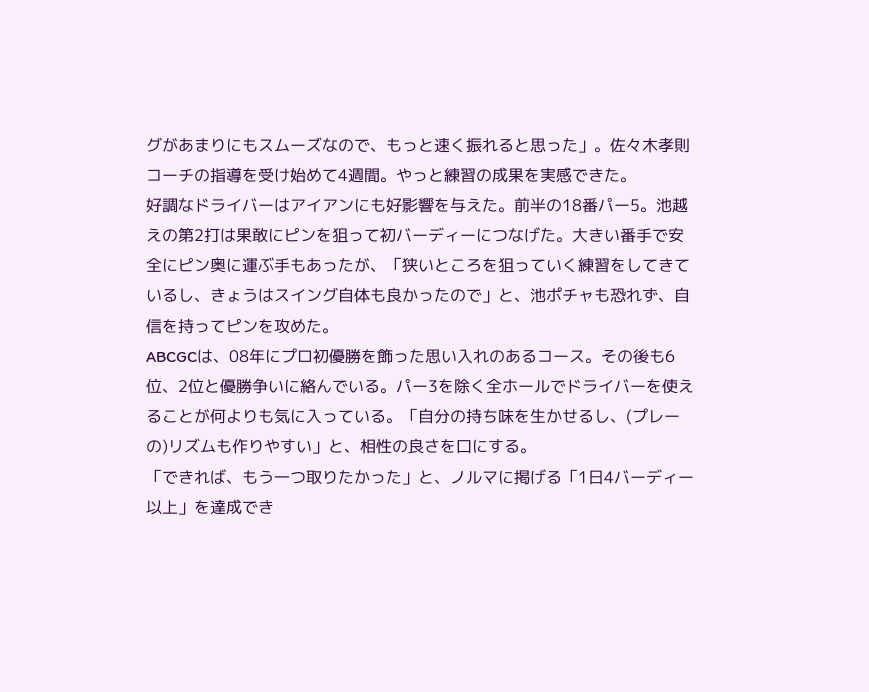グがあまりにもスムーズなので、もっと速く振れると思った」。佐々木孝則コーチの指導を受け始めて4週間。やっと練習の成果を実感できた。
好調なドライバーはアイアンにも好影響を与えた。前半の18番パー5。池越えの第2打は果敢にピンを狙って初バーディーにつなげた。大きい番手で安全にピン奥に運ぶ手もあったが、「狭いところを狙っていく練習をしてきているし、きょうはスイング自体も良かったので」と、池ポチャも恐れず、自信を持ってピンを攻めた。
ABCGCは、08年にプロ初優勝を飾った思い入れのあるコース。その後も6位、2位と優勝争いに絡んでいる。パー3を除く全ホールでドライバーを使えることが何よりも気に入っている。「自分の持ち味を生かせるし、(プレーの)リズムも作りやすい」と、相性の良さを口にする。
「できれば、もう一つ取りたかった」と、ノルマに掲げる「1日4バーディー以上」を達成でき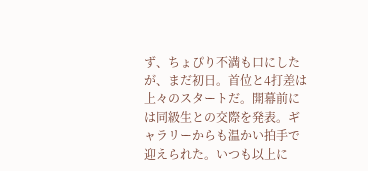ず、ちょぴり不満も口にしたが、まだ初日。首位と4打差は上々のスタートだ。開幕前には同級生との交際を発表。ギャラリーからも温かい拍手で迎えられた。いつも以上に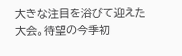大きな注目を浴びて迎えた大会。待望の今季初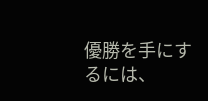優勝を手にするには、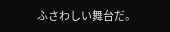ふさわしい舞台だ。